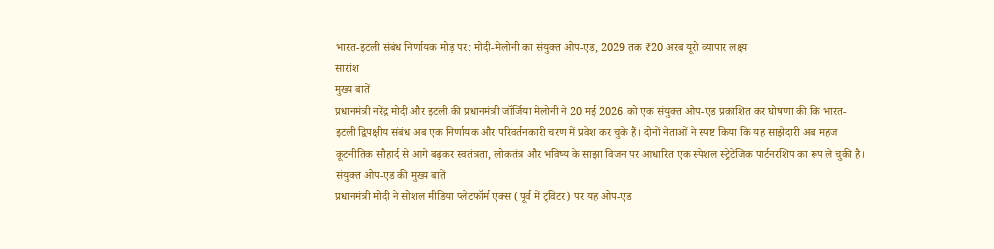भारत-इटली संबंध निर्णायक मोड़ पर: मोदी-मेलोनी का संयुक्त ओप-एड, 2029 तक ₹20 अरब यूरो व्यापार लक्ष्य
सारांश
मुख्य बातें
प्रधानमंत्री नरेंद्र मोदी और इटली की प्रधानमंत्री जॉर्जिया मेलोनी ने 20 मई 2026 को एक संयुक्त ओप-एड प्रकाशित कर घोषणा की कि भारत-इटली द्विपक्षीय संबंध अब एक निर्णायक और परिवर्तनकारी चरण में प्रवेश कर चुके हैं। दोनों नेताओं ने स्पष्ट किया कि यह साझेदारी अब महज कूटनीतिक सौहार्द से आगे बढ़कर स्वतंत्रता, लोकतंत्र और भविष्य के साझा विजन पर आधारित एक स्पेशल स्ट्रेटेजिक पार्टनरशिप का रूप ले चुकी है।
संयुक्त ओप-एड की मुख्य बातें
प्रधानमंत्री मोदी ने सोशल मीडिया प्लेटफॉर्म एक्स (पूर्व में ट्विटर) पर यह ओप-एड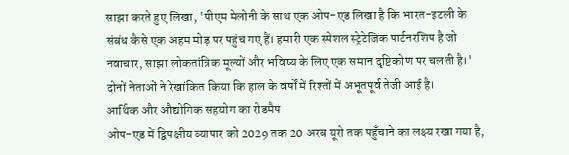साझा करते हुए लिखा, 'पीएम मेलोनी के साथ एक ओप-एड लिखा है कि भारत-इटली के संबंध कैसे एक अहम मोड़ पर पहुंच गए हैं। हमारी एक स्पेशल स्ट्रेटेजिक पार्टनरशिप है जो नवाचार, साझा लोकतांत्रिक मूल्यों और भविष्य के लिए एक समान दृष्टिकोण पर चलती है।' दोनों नेताओं ने रेखांकित किया कि हाल के वर्षों में रिश्तों में अभूतपूर्व तेजी आई है।
आर्थिक और औद्योगिक सहयोग का रोडमैप
ओप-एड में द्विपक्षीय व्यापार को 2029 तक 20 अरब यूरो तक पहुँचाने का लक्ष्य रखा गया है,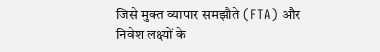जिसे मुक्त व्यापार समझौते (FTA) और निवेश लक्ष्यों के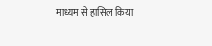माध्यम से हासिल किया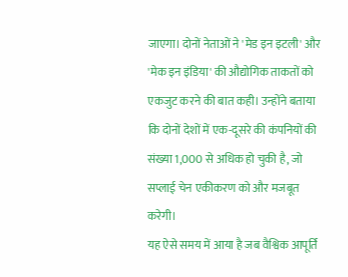जाएगा। दोनों नेताओं ने 'मेड इन इटली' और 'मेक इन इंडिया' की औद्योगिक ताकतों को एकजुट करने की बात कही। उन्होंने बताया कि दोनों देशों में एक-दूसरे की कंपनियों की संख्या 1,000 से अधिक हो चुकी है, जो सप्लाई चेन एकीकरण को और मजबूत करेगी।
यह ऐसे समय में आया है जब वैश्विक आपूर्ति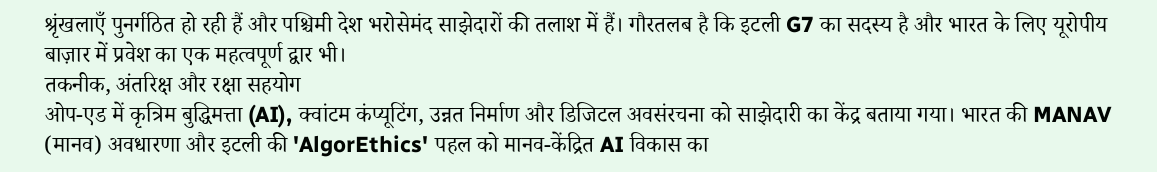श्रृंखलाएँ पुनर्गठित हो रही हैं और पश्चिमी देश भरोसेमंद साझेदारों की तलाश में हैं। गौरतलब है कि इटली G7 का सदस्य है और भारत के लिए यूरोपीय बाज़ार में प्रवेश का एक महत्वपूर्ण द्वार भी।
तकनीक, अंतरिक्ष और रक्षा सहयोग
ओप-एड में कृत्रिम बुद्धिमत्ता (AI), क्वांटम कंप्यूटिंग, उन्नत निर्माण और डिजिटल अवसंरचना को साझेदारी का केंद्र बताया गया। भारत की MANAV (मानव) अवधारणा और इटली की 'AlgorEthics' पहल को मानव-केंद्रित AI विकास का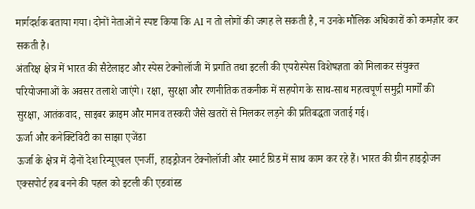मार्गदर्शक बताया गया। दोनों नेताओं ने स्पष्ट किया कि AI न तो लोगों की जगह ले सकती है, न उनके मौलिक अधिकारों को कमज़ोर कर सकती है।
अंतरिक्ष क्षेत्र में भारत की सैटेलाइट और स्पेस टेक्नोलॉजी में प्रगति तथा इटली की एयरोस्पेस विशेषज्ञता को मिलाकर संयुक्त परियोजनाओं के अवसर तलाशे जाएंगे। रक्षा, सुरक्षा और रणनीतिक तकनीक में सहयोग के साथ-साथ महत्वपूर्ण समुद्री मार्गों की सुरक्षा, आतंकवाद, साइबर क्राइम और मानव तस्करी जैसे खतरों से मिलकर लड़ने की प्रतिबद्धता जताई गई।
ऊर्जा और कनेक्टिविटी का साझा एजेंडा
ऊर्जा के क्षेत्र में दोनों देश रिन्यूएबल एनर्जी, हाइड्रोजन टेक्नोलॉजी और स्मार्ट ग्रिड में साथ काम कर रहे हैं। भारत की ग्रीन हाइड्रोजन एक्सपोर्ट हब बनने की पहल को इटली की एडवांस्ड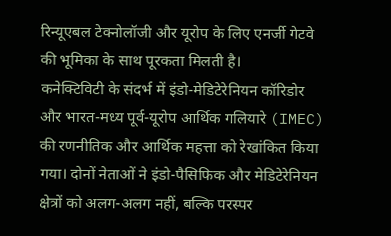रिन्यूएबल टेक्नोलॉजी और यूरोप के लिए एनर्जी गेटवे की भूमिका के साथ पूरकता मिलती है।
कनेक्टिविटी के संदर्भ में इंडो-मेडिटेरेनियन कॉरिडोर और भारत-मध्य पूर्व-यूरोप आर्थिक गलियारे (IMEC) की रणनीतिक और आर्थिक महत्ता को रेखांकित किया गया। दोनों नेताओं ने इंडो-पैसिफिक और मेडिटेरेनियन क्षेत्रों को अलग-अलग नहीं, बल्कि परस्पर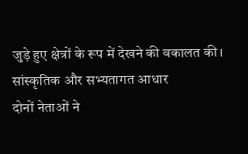जुड़े हुए क्षेत्रों के रूप में देखने की वकालत की।
सांस्कृतिक और सभ्यतागत आधार
दोनों नेताओं ने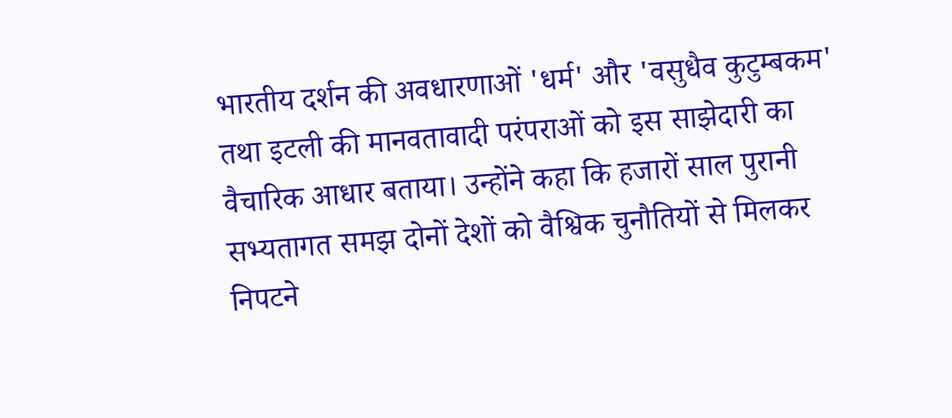भारतीय दर्शन की अवधारणाओं 'धर्म' और 'वसुधैव कुटुम्बकम' तथा इटली की मानवतावादी परंपराओं को इस साझेदारी का वैचारिक आधार बताया। उन्होंने कहा कि हजारों साल पुरानी सभ्यतागत समझ दोनों देशों को वैश्विक चुनौतियों से मिलकर निपटने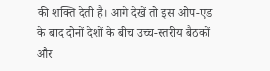की शक्ति देती है। आगे देखें तो इस ओप-एड के बाद दोनों देशों के बीच उच्च-स्तरीय बैठकों और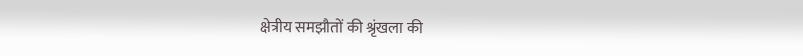क्षेत्रीय समझौतों की श्रृंखला की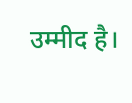उम्मीद है।